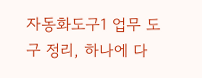자동화도구1 업무 도구 정리, 하나에 다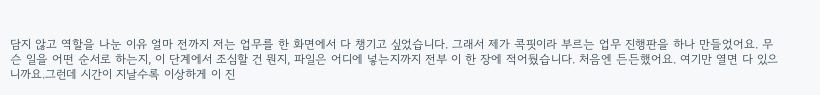담지 않고 역할을 나눈 이유 얼마 전까지 저는 업무를 한 화면에서 다 챙기고 싶었습니다. 그래서 제가 콕핏이라 부르는 업무 진행판을 하나 만들었어요. 무슨 일을 어떤 순서로 하는지, 이 단계에서 조심할 건 뭔지, 파일은 어디에 넣는지까지 전부 이 한 장에 적어뒀습니다. 처음엔 든든했어요. 여기만 열면 다 있으니까요.그런데 시간이 지날수록 이상하게 이 진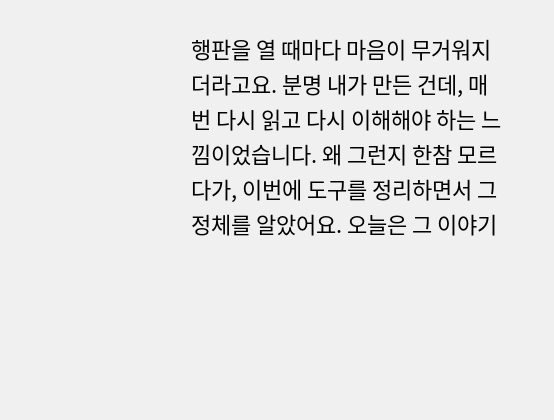행판을 열 때마다 마음이 무거워지더라고요. 분명 내가 만든 건데, 매번 다시 읽고 다시 이해해야 하는 느낌이었습니다. 왜 그런지 한참 모르다가, 이번에 도구를 정리하면서 그 정체를 알았어요. 오늘은 그 이야기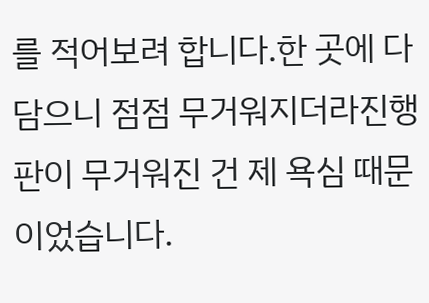를 적어보려 합니다.한 곳에 다 담으니 점점 무거워지더라진행판이 무거워진 건 제 욕심 때문이었습니다.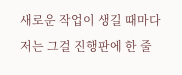새로운 작업이 생길 때마다 저는 그걸 진행판에 한 줄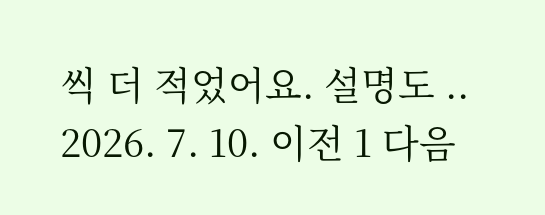씩 더 적었어요. 설명도 .. 2026. 7. 10. 이전 1 다음